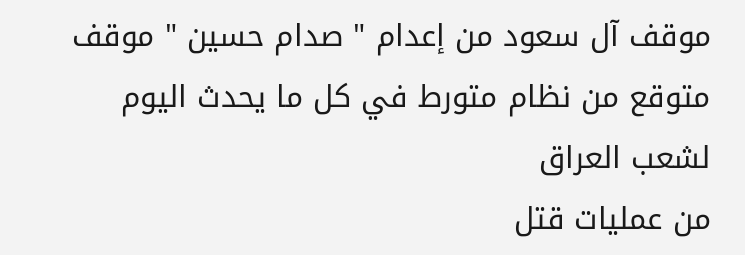موقف آل سعود من إعدام " صدام حسين " موقف متوقع من نظام متورط في كل ما يحدث اليوم لشعب العراق
من عمليات قتل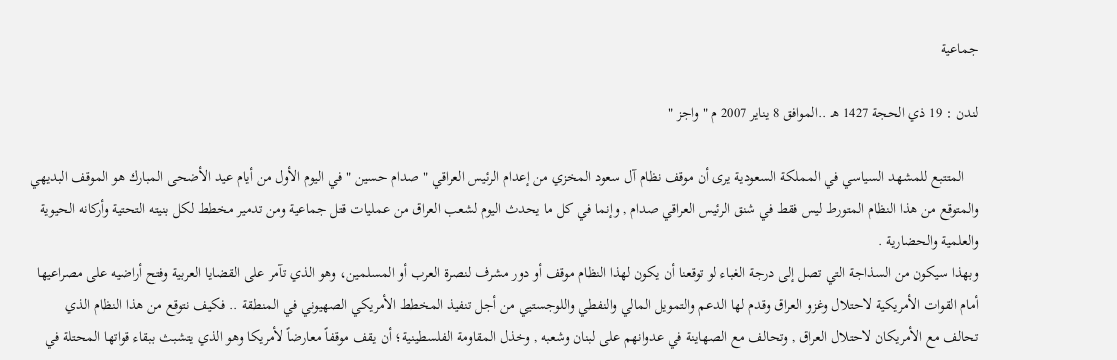جماعية

لندن : 19 ذي الحجة 1427 هـ ..الموافق 8 يناير 2007 م " واجز "

    المتتبع للمشهد السياسي في المملكة السعودية يرى أن موقف نظام آل سعود المخزي من إعدام الرئيس العراقي " صدام حسين " في اليوم الأول من أيام عيد الأضحى المبارك هو الموقف البديهي والمتوقع من هذا النظام المتورط ليس فقط في شنق الرئيس العراقي صدام , وإنما في كل ما يحدث اليوم لشعب العراق من عمليات قتل جماعية ومن تدمير مخطط لكل بنيته التحتية وأركانه الحيوية والعلمية والحضارية .
وبهذا سيكون من السذاجة التي تصل إلى درجة الغباء لو توقعنا أن يكون لهذا النظام موقف أو دور مشرف لنصرة العرب أو المسلمين، وهو الذي تآمر على القضايا العربية وفتح أراضيه على مصراعيها أمام القوات الأمريكية لاحتلال وغزو العراق وقدم لها الدعم والتمويل المالي والنفطي واللوجستيي من أجل تنفيذ المخطط الأمريكي الصهيوني في المنطقة .. فكيف نتوقع من هذا النظام الذي تحالف مع الأمريكان لاحتلال العراق , وتحالف مع الصهاينة في عدوانهم على لبنان وشعبه , وخذل المقاومة الفلسطينية؛ أن يقف موقفاً معارضاً لأمريكا وهو الذي يتشبث ببقاء قواتها المحتلة في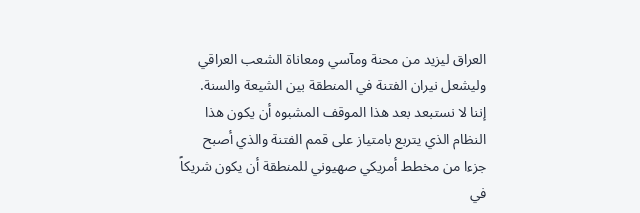العراق ليزيد من محنة ومآسي ومعاناة الشعب العراقي وليشعل نيران الفتنة في المنطقة بين الشيعة والسنة.
إننا لا نستبعد بعد هذا الموقف المشبوه أن يكون هذا النظام الذي يتربع بامتياز على قمم الفتنة والذي أصبح جزءا من مخطط أمريكي صهيوني للمنطقة أن يكون شريكاً في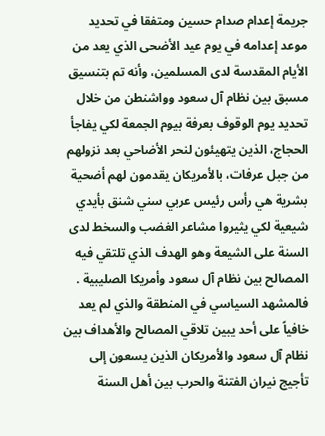جريمة إعدام صدام حسين ومتفقا في تحديد موعد إعدامه في يوم عيد الأضحى الذي يعد من الأيام المقدسة لدى المسلمين، وأنه تم بتنسيق مسبق بين نظام آل سعود وواشنطن من خلال تحديد يوم الوقوف بعرفة بيوم الجمعة لكي يفاجأ الحجاج، الذين يتهيئون لنحر الأضاحي بعد نزولهم من جبل عرفات، بالأمريكان يقدمون لهم أضحية بشرية هي رأس رئيس عربي سني شنق بأيدي شيعية لكي يثيروا مشاعر الغضب والسخط لدى السنة على الشيعة وهو الهدف الذي تلتقي فيه المصالح بين نظام آل سعود وأمريكا الصليبية .
فالمشهد السياسي في المنطقة والذي لم يعد خافياً على أحد يبين تلاقي المصالح والأهداف بين نظام آل سعود والأمريكان الذين يسعون إلى تأجيج نيران الفتنة والحرب بين أهل السنة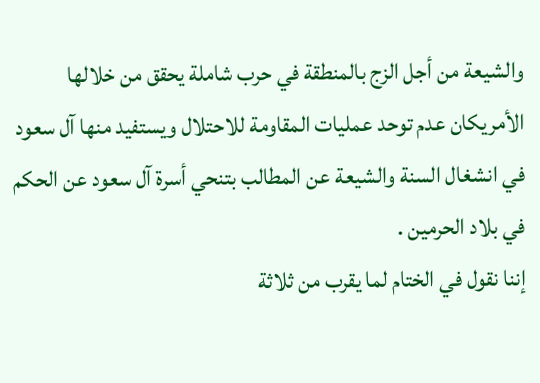والشيعة من أجل الزج بالمنطقة في حرب شاملة يحقق من خلالها الأمريكان عدم توحد عمليات المقاومة للاحتلال ويستفيد منها آل سعود في انشغال السنة والشيعة عن المطالب بتنحي أسرة آل سعود عن الحكم في بلاد الحرمين .
إننا نقول في الختام لما يقرب من ثلاثة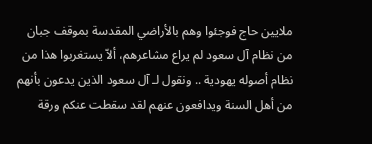ملايين حاج فوجئوا وهم بالأراضي المقدسة بموقف جبان من نظام آل سعود لم يراع مشاعرهم، ألاّ يستغربوا هذا من نظام أصوله يهودية .. ونقول لـ آل سعود الذين يدعون بأنهم من أهل السنة ويدافعون عنهم لقد سقطت عنكم ورقة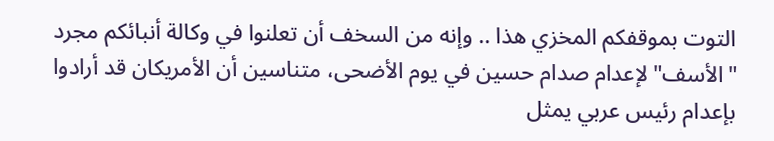التوت بموقفكم المخزي هذا .. وإنه من السخف أن تعلنوا في وكالة أنبائكم مجرد "الأسف" لإعدام صدام حسين في يوم الأضحى، متناسين أن الأمريكان قد أرادوا بإعدام رئيس عربي يمثل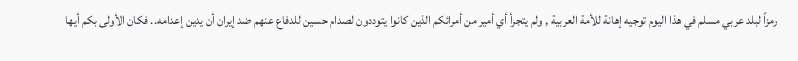رمزاً لبلد عربي مسلم في هذا اليوم توجيه إهانة للأمة العربية , ولم يتجرأ أي أمير من أمرائكم الذين كانوا يتوددون لصدام حسين للدفاع عنهم ضد إيران أن يدين إعدامه.. فكان الأولى بكم أيها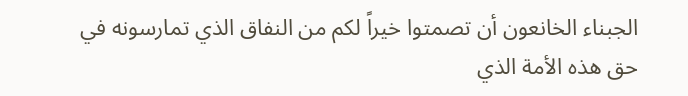الجبناء الخانعون أن تصمتوا خيراً لكم من النفاق الذي تمارسونه في حق هذه الأمة الذي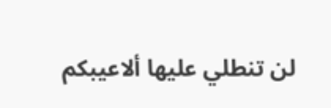لن تنطلي عليها ألاعيبكم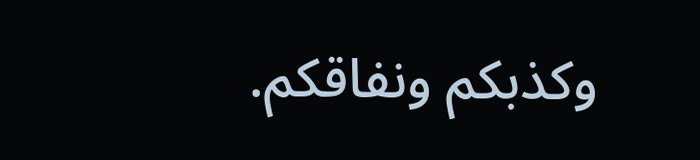وكذبكم ونفاقكم.